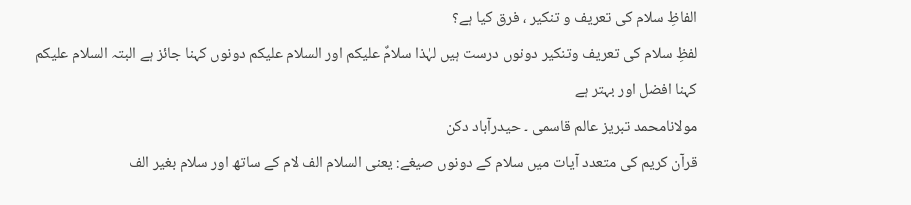الفاظِ سلام کی تعریف و تنکیر ، فرق کیا ہے؟
لفظِ سلام کی تعریف وتنکیر دونوں درست ہیں لہٰذا سلامٌ علیکم اور السلام علیکم دونوں کہنا جائز ہے البتہ السلام علیکم کہنا افضل اور بہتر ہے
مولانامحمد تبریز عالم قاسمی ۔ حیدرآباد دکن
قرآن کریم کی متعدد آیات میں سلام کے دونوں صیغے: یعنی السلام الف لام کے ساتھ اور سلام بغیر الف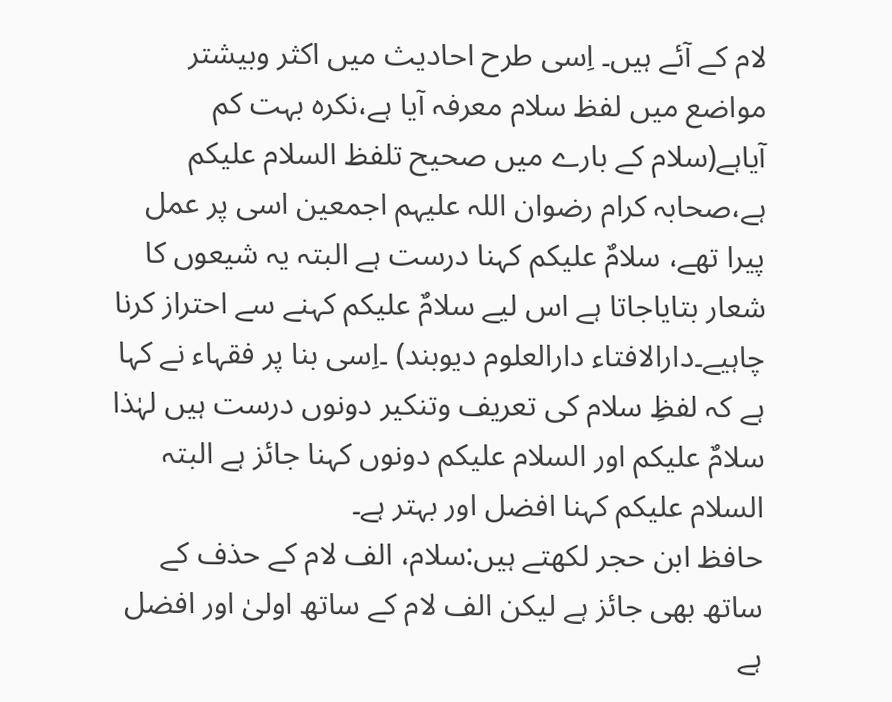لام کے آئے ہیں۔ اِسی طرح احادیث میں اکثر وبیشتر مواضع میں لفظ سلام معرفہ آیا ہے،نکرہ بہت کم آیاہے(سلام کے بارے میں صحیح تلفظ السلام علیکم ہے،صحابہ کرام رضوان اللہ علیہم اجمعین اسی پر عمل پیرا تھے، سلامٌ علیکم کہنا درست ہے البتہ یہ شیعوں کا شعار بتایاجاتا ہے اس لیے سلامٌ علیکم کہنے سے احتراز کرنا چاہیے۔دارالافتاء دارالعلوم دیوبند) ۔اِسی بنا پر فقہاء نے کہا ہے کہ لفظِ سلام کی تعریف وتنکیر دونوں درست ہیں لہٰذا سلامٌ علیکم اور السلام علیکم دونوں کہنا جائز ہے البتہ السلام علیکم کہنا افضل اور بہتر ہے۔
حافظ ابن حجر لکھتے ہیں:سلام، الف لام کے حذف کے ساتھ بھی جائز ہے لیکن الف لام کے ساتھ اولیٰ اور افضل ہے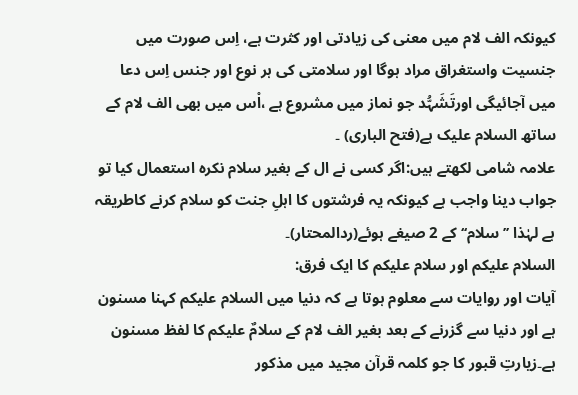کیونکہ الف لام میں معنی کی زیادتی اور کثرت ہے، اِس صورت میں جنسیت واستغراق مراد ہوگا اور سلامتی کی ہر نوع اور جنس اِس دعا میں آجائیگی اورتَشَہُّد جو نماز میں مشروع ہے ،اْس میں بھی الف لام کے ساتھ السلام علیک ہے(فتح الباری) ۔
علامہ شامی لکھتے ہیں:اگر کسی نے ال کے بغیر سلام نکرہ استعمال کیا تو جواب دینا واجب ہے کیونکہ یہ فرشتوں کا اہلِ جنت کو سلام کرنے کاطریقہ ہے لہٰذا ’’سلام‘‘ کے 2 صیغے ہوئے(ردالمحتار)۔
السلام علیکم اور سلام علیکم کا ایک فرق:
آیات اور روایات سے معلوم ہوتا ہے کہ دنیا میں السلام علیکم کہنا مسنون ہے اور دنیا سے گزرنے کے بعد بغیر الف لام کے سلامٌ علیکم کا لفظ مسنون ہے۔زیارتِ قبور کا جو کلمہ قرآن مجید میں مذکور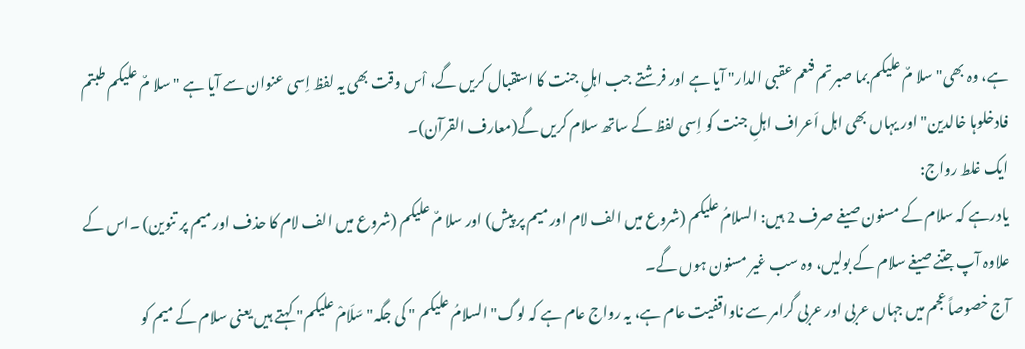ہے، وہ بھی" سلا مٌ علیکم بما صبرتم فنعم عقبی الدار" آیا ہے اور فرشتے جب اہلِ جنت کا استقبال کریں گے، اْس وقت بھی یہ لفظ اِسی عنوان سے آیا ہے " سلا مٌ علیکم طبتم فادخلوہا خالدین" اور یہاں بھی اہل اَعراف اہلِ جنت کو اِسی لفظ کے ساتھ سلام کریں گے(معارف القرآن)۔
ایک غلط رواج:
یادرہے کہ سلام کے مسنون صیغے صرف 2 ہیں: السلامُ علیکم (شروع میں الف لام اور میم پر پیش) اور سلا مٌ علیکم (شروع میں الف لام کا حذف اور میم پر تنوین) ۔اس کے علاوہ آپ جتنے صیغے سلام کے بولیں، وہ سب غیر مسنون ہوں گے۔
آج خصوصاً عجم میں جہاں عربی اور عربی گرامر سے ناواقفیت عام ہے، یہ رواج عام ہے کہ لوگ" السلامُ علیکم " کی جگہ" سَلَامْ علیکم" کہتے ہیں یعنی سلام کے میم کو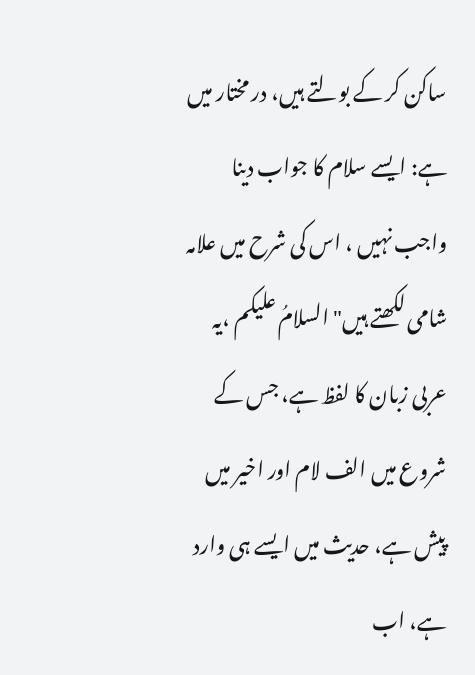ساکن کر کے بولتے ہیں، در مختار میں ہے: ایسے سلام کا جواب دینا واجب نہیں ، اس کی شرح میں علامہ شامی لکھتے ہیں" السلامُ علیکم ،یہ عربی زبان کا لفظ ہے، جس کے شروع میں الف لام اور اخیر میں پیش ہے، حدیث میں ایسے ہی وارد ہے، اب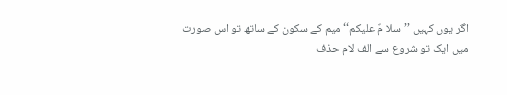اگر یوں کہیں ’’سلا مٌ علیکم‘‘ میم کے سکون کے ساتھ تو اس صورت میں ایک تو شروع سے الف لام حذف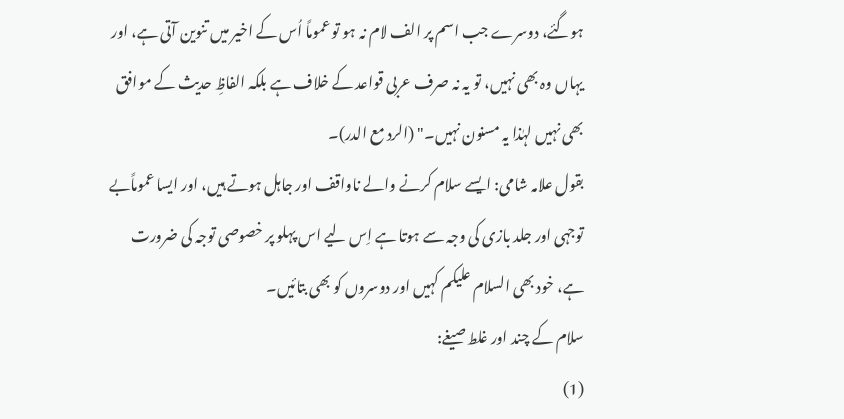ہوگئے، دوسرے جب اسم پر الف لام نہ ہو تو عموماً اُس کے اخیر میں تنوین آتی ہے، اور یہاں وہ بھی نہیں، تو یہ نہ صرف عربی قواعد کے خلاف ہے بلکہ الفاظِ حدیث کے موافق بھی نہیں لہٰذا یہ مسنون نہیں۔" (الرد مع الدر)۔
بقول علامہ شامی: ایسے سلام کرنے والے ناواقف اور جاہل ہوتے ہیں، اور ایسا عموماًبے توجہی اور جلد بازی کی وجہ سے ہوتا ہے اِس لیے اس پہلو پر خصوصی توجہ کی ضرورت ہے، خود بھی السلام علیکم کہیں اور دوسروں کو بھی بتائیں۔
سلام کے چند اور غلط صیغے:
(1)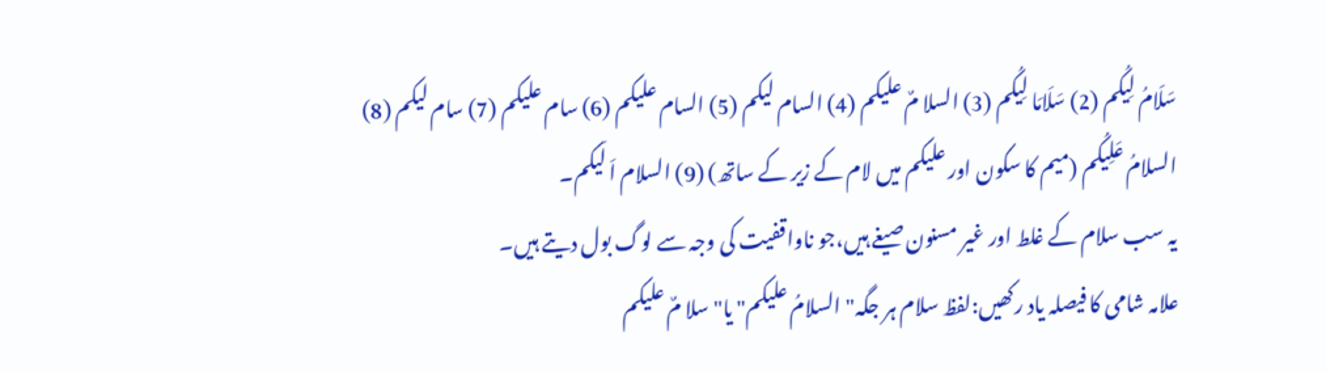سَلَامُ لِیکُم (2) سَلَامَا لِیکُم (3) السلا مٌ علیکم (4) السام لیکم (5) السام علیکم (6) سام علیکم (7) سام لیکم (8) السلامُ عَلِیکُم (میم کا سکون اور علیکم میں لام کے زیر کے ساتھ) (9) السلام اَ لَیکم۔
یہ سب سلام کے غلط اور غیر مسنون صیغے ہیں،جو ناواقفیت کی وجہ سے لوگ بول دیتے ہیں۔
علامہ شامی کا فیصلہ یاد رکھیں:لفظ سلام ہر جگہ" السلامُ علیکم" یا" سلا مٌ علیکم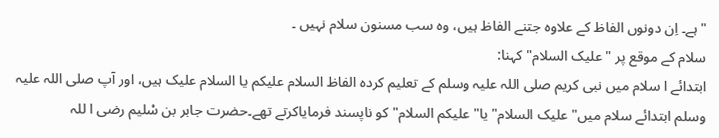"ہے۔ اِن دونوں الفاظ کے علاوہ جتنے الفاظ ہیں، وہ سب مسنون سلام نہیں ۔
سلام کے موقع پر " علیک السلام" کہنا:
ابتدائے ا سلام میں نبی کریم صلی اللہ علیہ وسلم کے تعلیم کردہ الفاظ السلام علیکم یا السلام علیک ہیں، اور آپ صلی اللہ علیہ وسلم ابتدائے سلام میں" علیک السلام" یا" علیکم السلام" کو ناپسند فرمایاکرتے تھے۔حضرت جابر بن سْلیم رضی ا للہ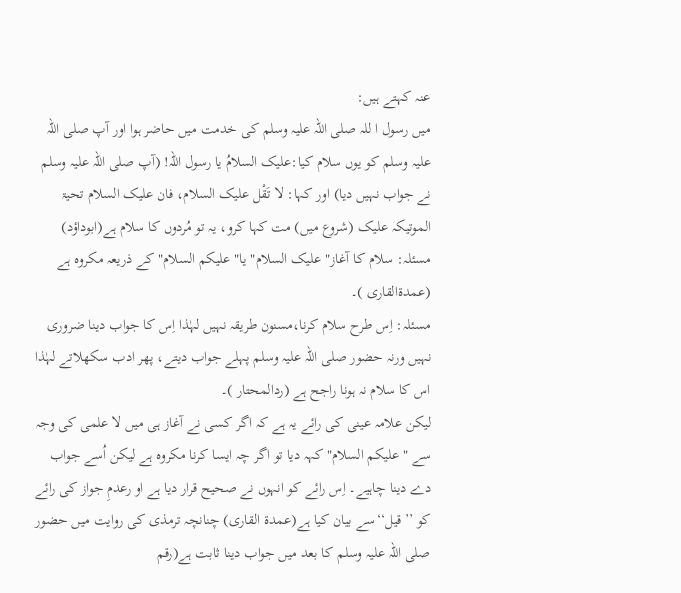عنہ کہتے ہیں:
میں رسول ا للہ صلی اللہ علیہ وسلم کی خدمت میں حاضر ہوا اور آپ صلی اللہ علیہ وسلم کو یوں سلام کیا:علیک السلامُ یا رسول اللہ! (آپ صلی اللہ علیہ وسلم نے جواب نہیں دیا) اور کہا: لا تَقْل علیک السلام، فان علیک السلام تحیۃ الموتیکہ علیک (شروع میں) مت کہا کرو، یہ تو مُردوں کا سلام ہے(ابوداؤد)
مسئلہ: سلام کا آغاز" علیک السلام" یا" علیکم السلام" کے ذریعہ مکروہ ہے (عمدۃالقاری )۔
مسئلہ: اِس طرح سلام کرنا،مسنون طریقہ نہیں لہٰذا اِس کا جواب دینا ضروری نہیں ورنہ حضور صلی اللہ علیہ وسلم پہلے جواب دیتے، پھر ادب سکھلاتے لہٰذا اس کا سلام نہ ہونا راجح ہے (ردالمحتار )۔
لیکن علامہ عینی کی رائے یہ ہے کہ اگر کسی نے آغاز ہی میں لا علمی کی وجہ سے " علیکم السلام" کہہ دیا تو اگر چہ ایسا کرنا مکروہ ہے لیکن اُسے جواب دے دینا چاہیے۔ اِس رائے کو انہوں نے صحیح قرار دیا ہے او رعدمِ جواز کی رائے کو ’’قیل‘‘سے بیان کیا ہے(عمدۃ القاری) چنانچہ ترمذی کی روایت میں حضور صلی اللہ علیہ وسلم کا بعد میں جواب دینا ثابت ہے(رقم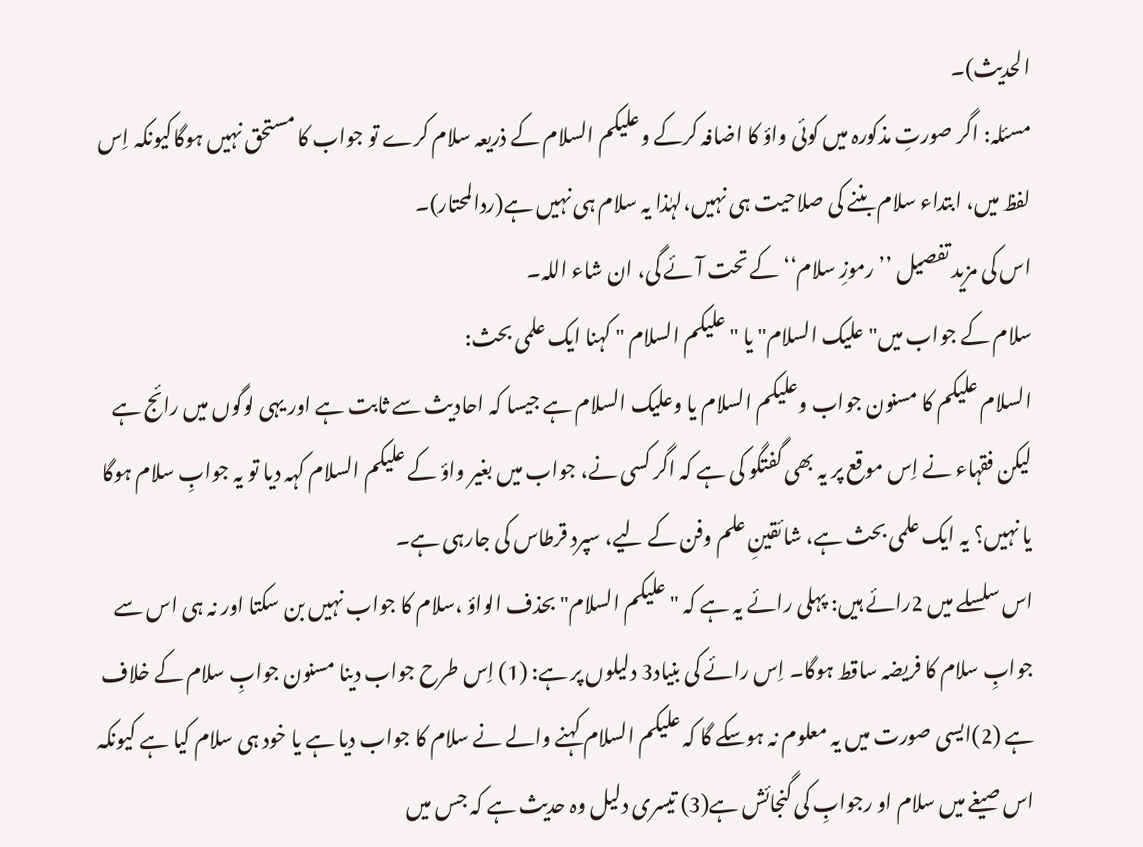الحدیث)۔
مسئلہ: اگر صورتِ مذکورہ میں کوئی واؤ کا اضافہ کرکے وعلیکم السلام کے ذریعہ سلام کرے تو جواب کا مستحق نہیں ہوگاکیونکہ اِس لفظ میں، ابتداء سلام بننے کی صلاحیت ہی نہیں،لہٰذا یہ سلام ہی نہیں ہے(ردالمحتار)۔
اس کی مزید تفصیل ’’رموزِ سلام‘‘ کے تحت آئے گی، ان شاء اللہ۔
سلام کے جواب میں" علیک السلام" یا " علیکم السلام " کہنا ایک علمی بحث:
السلام علیکم کا مسنون جواب وعلیکم السلام یا وعلیک السلام ہے جیسا کہ احادیث سے ثابت ہے اور یہی لوگوں میں رائج ہے لیکن فقہاء نے اِس موقع پر یہ بھی گفتگو کی ہے کہ اگر کسی نے، جواب میں بغیر واؤ کے علیکم السلام کہہ دیا تو یہ جوابِ سلام ہوگا یا نہیں؟ یہ ایک علمی بحث ہے، شائقینِ علم وفن کے لیے، سپرد قرطاس کی جارہی ہے۔
اس سلسلے میں 2رائے ہیں: پہلی رائے یہ ہے کہ " علیکم السلام" بحذف الواؤ ،سلام کا جواب نہیں بن سکتا اور نہ ہی اس سے جوابِ سلام کا فریضہ ساقط ہوگا۔ اِس رائے کی بنیاد3 دلیلوں پر ہے: (1) اِس طرح جواب دینا مسنون جوابِ سلام کے خلاف ہے (2)ایسی صورت میں یہ معلوم نہ ہوسکے گا کہ علیکم السلام کہنے والے نے سلام کا جواب دیا ہے یا خود ہی سلام کیا ہے کیونکہ اس صیغے میں سلام او رجوابِ کی گنجائش ہے(3) تیسری دلیل وہ حدیث ہے کہ جس میں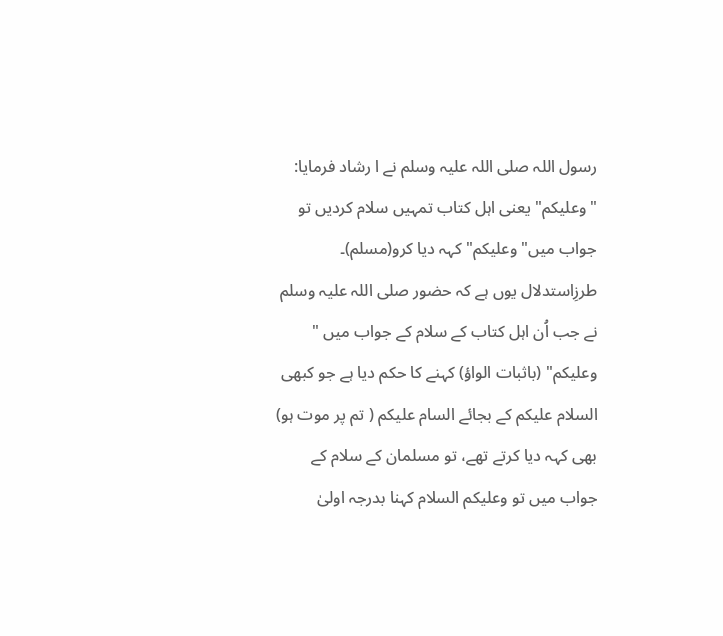رسول اللہ صلی اللہ علیہ وسلم نے ا رشاد فرمایا:
" وعلیکم" یعنی اہل کتاب تمہیں سلام کردیں تو جواب میں" وعلیکم" کہہ دیا کرو(مسلم)۔
طرزِاستدلال یوں ہے کہ حضور صلی اللہ علیہ وسلم نے جب اُن اہل کتاب کے سلام کے جواب میں " وعلیکم" (باثبات الواؤ) کہنے کا حکم دیا ہے جو کبھی السلام علیکم کے بجائے السام علیکم ( تم پر موت ہو) بھی کہہ دیا کرتے تھے، تو مسلمان کے سلام کے جواب میں تو وعلیکم السلام کہنا بدرجہ اولیٰ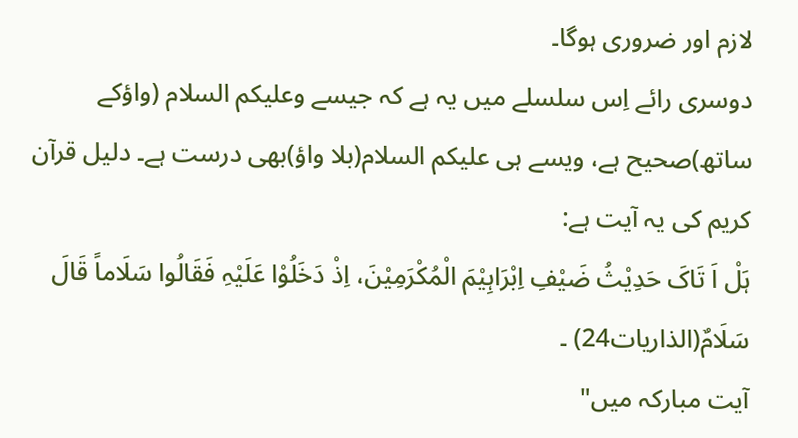لازم اور ضروری ہوگا۔
دوسری رائے اِس سلسلے میں یہ ہے کہ جیسے وعلیکم السلام (واؤکے ساتھ)صحیح ہے، ویسے ہی علیکم السلام(بلا واؤ)بھی درست ہے۔ دلیل قرآن کریم کی یہ آیت ہے:
ہَلْ اَ تَاکَ حَدِیْثُ ضَیْفِ اِبْرَاہِیْمَ الْمُکْرَمِیْنَ، اِذْ دَخَلُوْا عَلَیْہِ فَقَالُوا سَلَاماً قَالَ سَلَامٌ(الذاریات24) ۔
آیت مبارکہ میں"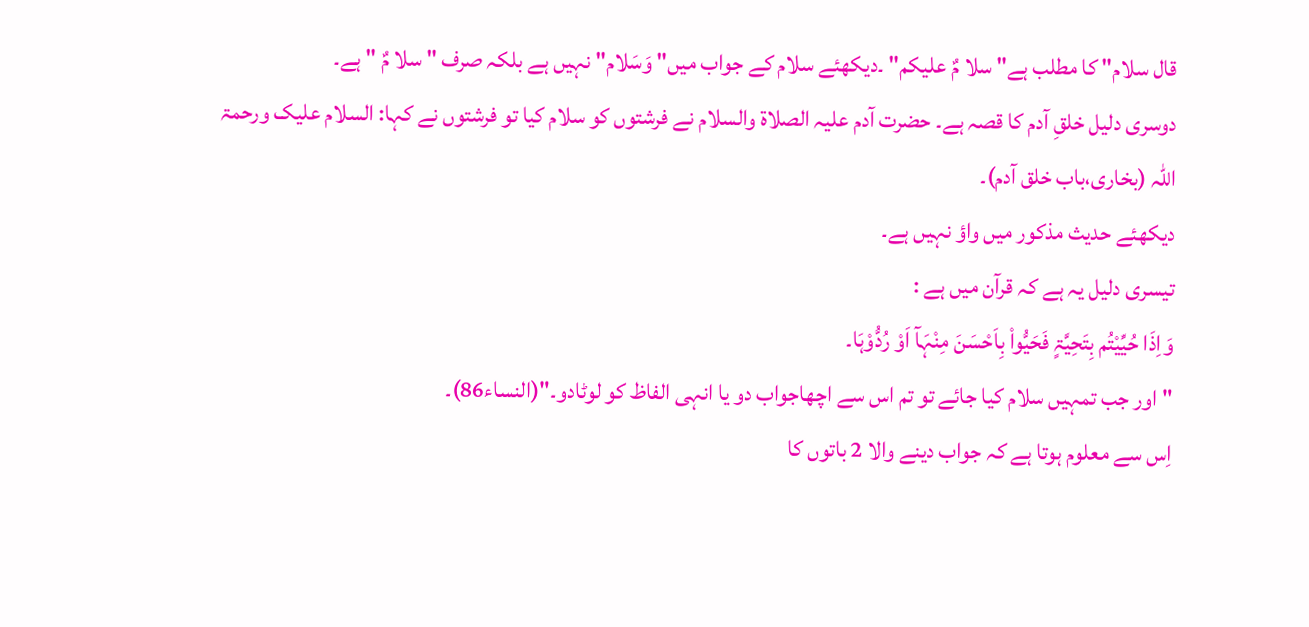قال سلام" کا مطلب ہے" سلا مٌ علیکم" ۔دیکھئے سلام کے جواب میں" وَسَلام" نہیں ہے بلکہ صرف " سلا مٌ " ہے۔
دوسری دلیل خلقِ آدم کا قصہ ہے۔ حضرت آدم علیہ الصلاۃ والسلام نے فرشتوں کو سلام کیا تو فرشتوں نے کہا: السلام علیک ورحمۃ اللّٰہ (بخاری،باب خلق آدم)۔
دیکھئے حدیث مذکور میں واؤ نہیں ہے۔
تیسری دلیل یہ ہے کہ قرآن میں ہے :
وَاِذَا حُیِّیْتُم بِتَحِیَّۃٍ فَحَیُّواْ بِاَحْسَنَ مِنْہَآ اَوْ رُدُّوْہَا۔
"اور جب تمہیں سلام کیا جائے تو تم اس سے اچھاجواب دو یا انہی الفاظ کو لوٹادو۔"(النساء86)۔
اِس سے معلوم ہوتا ہے کہ جواب دینے والا 2 باتوں کا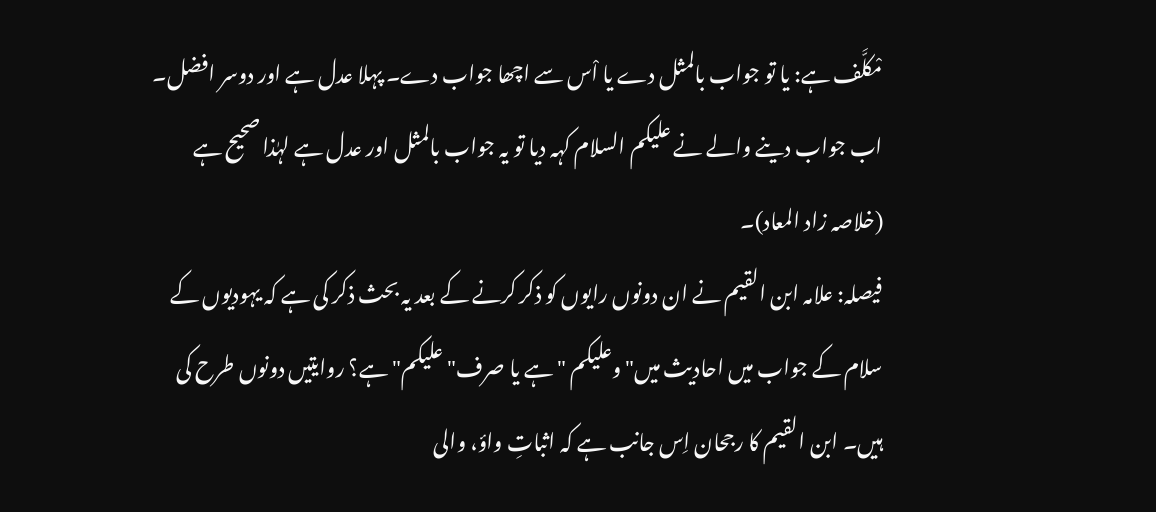مْکلَّف ہے: یا تو جواب بالمثل دے یا اْس سے اچھا جواب دے۔ پہلا عدل ہے اور دوسر افضل۔ اب جواب دینے والے نے علیکم السلام کہہ دیا تو یہ جواب بالمثل اور عدل ہے لہٰذا صحیح ہے (خلاصہ زاد المعاد)۔
فیصلہ: علامہ ابن القیم نے ان دونوں رایوں کو ذکر کرنے کے بعد یہ بحث ذکر کی ہے کہ یہودیوں کے سلام کے جواب میں احادیث میں" وعلیکم " ہے یا صرف" علیکم" ہے؟ روایتیں دونوں طرح کی ہیں۔ ابن القیم کا رجحان اِس جانب ہے کہ اثباتِ واؤ، والی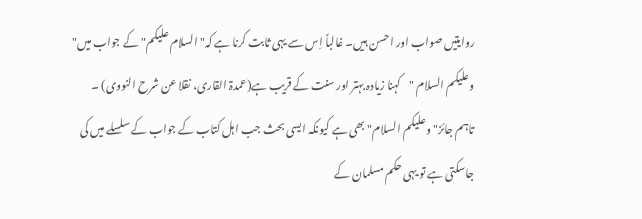روایتیں صواب اور احسن ہیں۔ غالباً اِس سے یہی ثابت کرنا ہے کہ" السلام علیکم" کے جواب میں" وعلیکم السلام "کہنا زیادہ بہتر اور سنت کے قریب ہے(عمدۃ القاری، نقلا عن شرح النووی) ۔
تاہم جائز" وعلیکم السلام" بھی ہے کیونکہ ایسی بحث جب اہل کتاب کے جواب کے سلسلے میں کی جاسکتی ہے تو یہی حکم مسلمان کے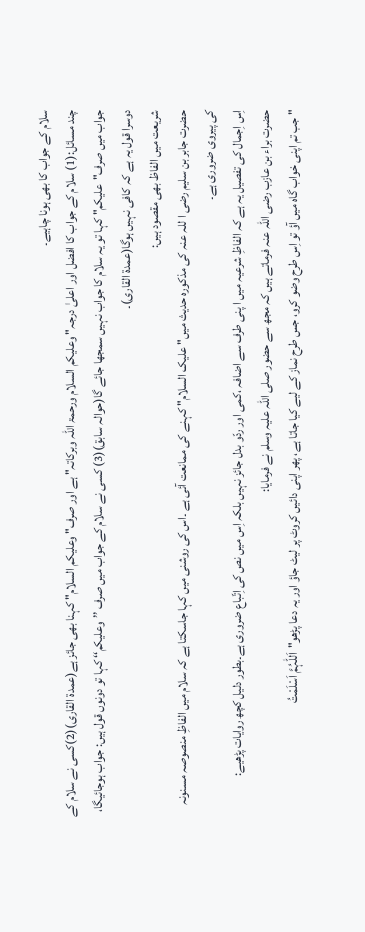سلام کے جواب کا بھی ہونا چاہیے۔
چند مسائل:(1) سلام کے جواب کا افضل اور اعلیٰ درجہ" وعلیکم السلام ورحمۃ اللہ وبرکاتہ" ہے اور صرف" وعلیکم السلام" کہنا بھی جائز ہے(عمدۃ القاری)(2)کسی نے سلام کے جواب میں صرف"علیکم" کہا تو یہ سلام کا جواب نہیں سمجھا جائے گا(حوالہ سابق)(3) کسی نے سلام کے جواب میں صرف ’’وعلیکم‘‘ کہا تو دونوں قول ہیں: جواب ہوجائیگا، دوسرا قول یہ ہے کہ کافی نہیں ہوگا(عمدۃ القاری)۔
شریعت میں الفاظ بھی مقصود ہیں:
حضرت جابر بن سلیم رضی ا للہ عنہ کی مذکورہ حدیث میں" علیک السلام" کہنے کی ممانعت آئی ہے ۔اس کی روشنی میں کہا جاسکتا ہے کہ سلام میں الفاظِ منصوصہ مسنونہ کی پیروی ضروری ہے۔
اِس اِجمال کی تفصیل یہ ہے کہ الفاظِ شرعیہ میں ا پنی طرف سے اضافہ ،کمی اور ردّو بدل جائز نہیں بلکہ اِس میں نص کی اِتّباع ضروری ہے۔بطور دلیل کچھ روایات پڑھیے:
حضرت براء بن عازب رضی اللہ عنہ فرماتے ہیں کہ مجھ سے حضور صلی اللہ علیہ وسلم نے فرمایا:
" جب تم اپنی خواب گاہ میں آؤ تو اِس طرح وضو کرو، جس طرح نماز کے لیے کیا جاتا ہے، پھر اپنی دائیں کروٹ پر لیٹ جاؤ اور یہ دعا پڑھو"اَللّٰہُمَّ اَسْلَمْتُ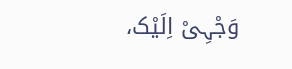وَجْہِیْ اِلَیْک،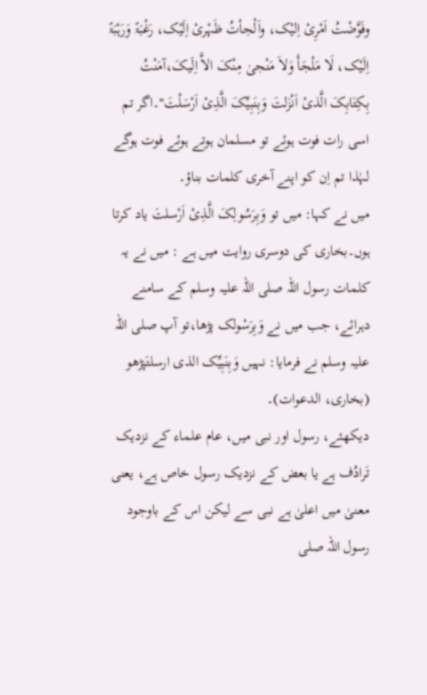وفَوَّضْتُ اَمْرِیْ اِلیْک، واَلْجأتُ ظَہْریْ اِلَیْک، رَغْبَۃً وَرَہْبَۃً اِلَیْک، لَا مَلْجَأَ وَلاَ مَنْجیٰ مِنْکَ الاَّ اِلَیکَ،آمَنْتُ بِکِتَابِکَ الَّذیْ اَنْزَلتَ وَبِنَبِیِّکَ الَّذِیْ اَرْسَلْتَ"۔اگر تم اسی رات فوت ہوئے تو مسلمان ہوتے ہوئے فوت ہوگے لہٰذا تم اِن کو اپنے آخری کلمات بناؤ۔
میں نے کہا: میں تو وَبِرَسُولِکَ الَّذِیْ اَرْسلتَ یاد کرتا ہوں۔بخاری کی دوسری روایت میں ہے : میں نے یہ کلمات رسول اللہ صلی اللہ علیہ وسلم کے سامنے دہرائے، جب میں نے وَبِرَسْولک پڑھا،تو آپ صلی اللہ علیہ وسلم نے فرمایا: نہیں وَبِنَبِیِّک الذی ارسلتَپڑھو (بخاری، الدعوات)۔
دیکھئے، رسول اور نبی میں، عام علماء کے نزدیک تَرادُف ہے یا بعض کے نزدیک رسول خاص ہے، یعنی معنیٰ میں اعلیٰ ہے نبی سے لیکن اس کے باوجود رسول اللہ صلی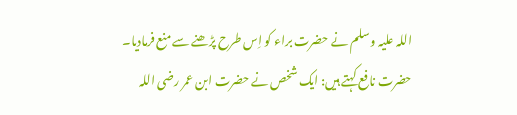اللہ علیہ وسلم نے حضرت براء کو اِس طرح پڑھنے سے منع فرمادیا۔
حضرت نافع کہتے ہیں: ایک شخص نے حضرت ابن عمر رضی اللہ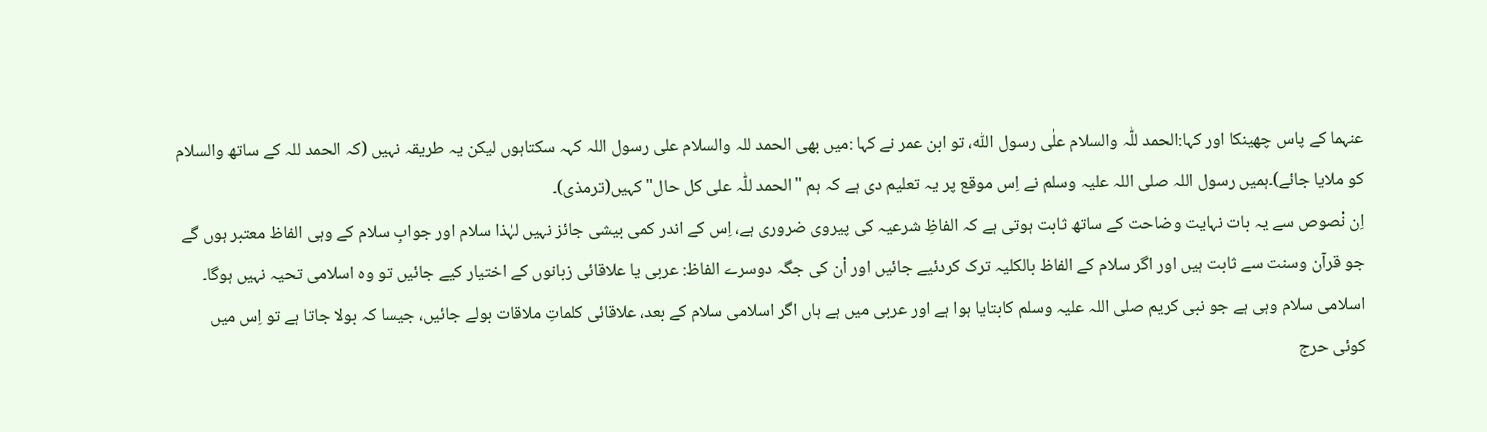عنہما کے پاس چھینکا اور کہا:الحمد للّٰہ والسلام علٰی رسول اللّٰہ، تو ابن عمر نے کہا :میں بھی الحمد للہ والسلام علی رسول اللہ کہہ سکتاہوں لیکن یہ طریقہ نہیں (کہ الحمد للہ کے ساتھ والسلام کو ملایا جائے)۔ہمیں رسول اللہ صلی اللہ علیہ وسلم نے اِس موقع پر یہ تعلیم دی ہے کہ ہم "الحمد للّٰہ علی کل حال" کہیں(ترمذی)۔
اِن نْصوص سے یہ بات نہایت وضاحت کے ساتھ ثابت ہوتی ہے کہ الفاظِ شرعیہ کی پیروی ضروری ہے، اِس کے اندر کمی بیشی جائز نہیں لہٰذا سلام اور جوابِ سلام کے وہی الفاظ معتبر ہوں گے جو قرآن وسنت سے ثابت ہیں اور اگر سلام کے الفاظ بالکلیہ ترک کردئیے جائیں اور اْن کی جگہ دوسرے الفاظ: عربی یا علاقائی زبانوں کے اختیار کیے جائیں تو وہ اسلامی تحیہ نہیں ہوگا۔ اسلامی سلام وہی ہے جو نبی کریم صلی اللہ علیہ وسلم کابتایا ہوا ہے اور عربی میں ہے ہاں اگر اسلامی سلام کے بعد، علاقائی کلماتِ ملاقات بولے جائیں، جیسا کہ بولا جاتا ہے تو اِس میں کوئی حرج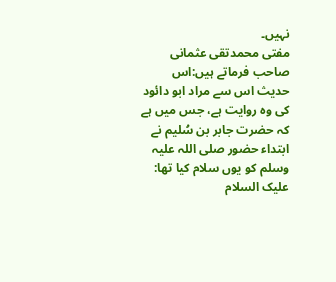نہیں۔
مفتی محمدتقی عثمانی صاحب فرماتے ہیں:اس حدیث اس سے مراد ابو دائود کی وہ روایت ہے، جس میں ہے کہ حضرت جابر بن سُلیم نے ابتداء حضور صلی اللہ علیہ وسلم کو یوں سلام کیا تھا: علیک السلام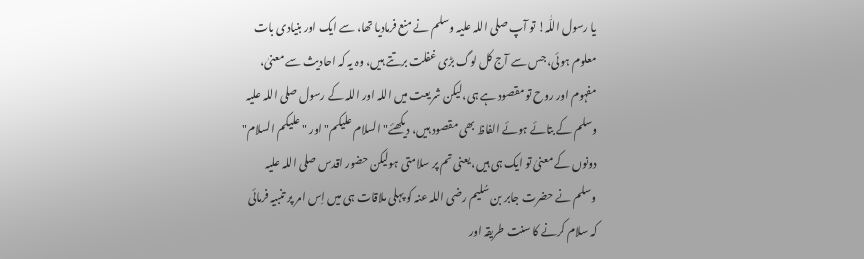یا رسول اللّٰہ! تو آپ صلی اللہ علیہ وسلم نے منع فرمادیا تھا، سے ایک اور بنیادی بات معلوم ہوئی، جس سے آج کل لوگ بڑی غفلت برتتے ہیں، وہ یہ کہ احادیث سے معنیٰ، مفہوم اور روح تو مقصود ہے ہی،لیکن شریعت میں اللہ اور اللہ کے رسول صلی اللہ علیہ وسلم کے بتائے ہوئے الفاظ بھی مقصود ہیں، دیکھئے" السلام علیکم" اور " علیکم السلام" دونوں کے معنیٰ تو ایک ہی ہیں، یعنی تم پر سلامتی ہولیکن حضور اقدس صلی اللہ علیہ وسلم نے حضرت جابر بن سُلیم رضی اللہ عنہ کو پہلی ملاقات ہی میں اِس امر پر تنبیہ فرمائی کہ سلام کرنے کا سنت طریقہ اور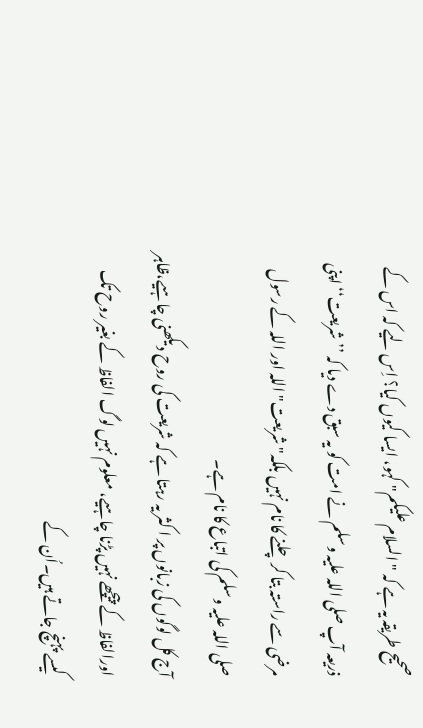صحیح طریقہ یہ ہے کہ " السلام علیکم" کہو، ایسا کیوں کیا؟ اِس لیے کہ اس کے ذریعہ آپ صلی اللہ علیہ وسلم نے امت کو یہ سبق دے دیا کہ ’’شریعت‘‘ اپنی مرضی سے راستہ بتا کر چلنے کا نام نہیں بلکہ" شریعت" اللہ اور اللہ کے رسول صلی اللہ علیہ وسلم کی اتباع کا نام ہے۔
آج کل لوگوں کی زبانوں پر ا کثر یہ رہتا ہے کہ شریعت کی روح دیکھنی چاہیے،ظاہر اورالفاظ کے پیچھے نہیں پڑنا چاہیے، معلوم نہیں لوگ الفاظ کے بغیر روح تک کیسے پہنچ جاتے ہیں۔اُن کے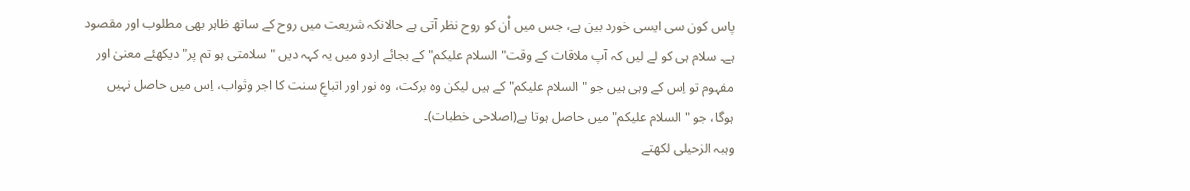پاس کون سی ایسی خورد بین ہے، جس میں اْن کو روح نظر آتی ہے حالانکہ شریعت میں روح کے ساتھ ظاہر بھی مطلوب اور مقصود ہے۔ سلام ہی کو لے لیں کہ آپ ملاقات کے وقت" السلام علیکم" کے بجائے اردو میں یہ کہہ دیں " سلامتی ہو تم پر" دیکھئے معنیٰ اور مفہوم تو اِس کے وہی ہیں جو " السلام علیکم" کے ہیں لیکن وہ برکت، وہ نور اور اتباعِ سنت کا اجر وثواب، اِس میں حاصل نہیں ہوگا، جو " السلام علیکم" میں حاصل ہوتا ہے(اصلاحی خطبات)۔
وہبہ الزحیلی لکھتے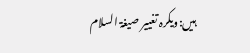ہیں:ویکرہ تغییر صیغۃ السلام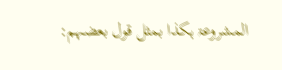المشروعۃ ہکذا بمثل قول بعضہم: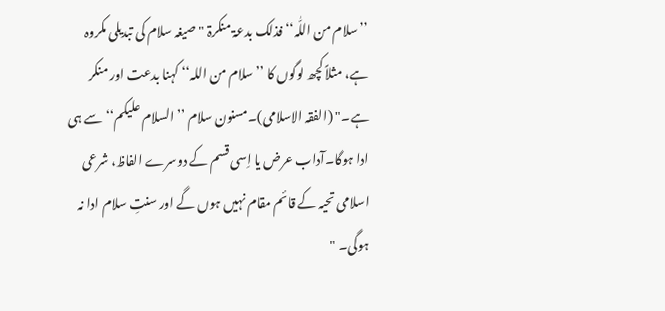’’سلام من اللّٰہ‘‘ فذلک بدعۃ منکرۃ " صیغہ سلام کی تبدیلی مکروہ ہے، مثلاً کچھ لوگوں کا ’’سلام من اللہ‘‘ کہنا بدعت اور منکر ہے۔" (الفقہ الاسلامی)۔مسنون سلام ’’السلام علیکم‘‘سے ہی ادا ہوگا۔آداب عرض یا اِسی قسم کے دوسرے الفاظ، شرعی اسلامی تحیہ کے قائم مقام نہیں ہوں گے اور سنتِ سلام ادا نہ ہوگی۔ "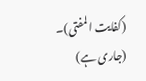(کفایت المفتی)۔
(جاری ہے)